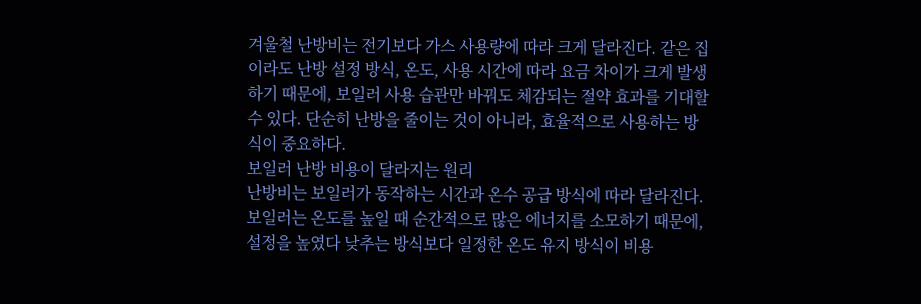겨울철 난방비는 전기보다 가스 사용량에 따라 크게 달라진다. 같은 집이라도 난방 설정 방식, 온도, 사용 시간에 따라 요금 차이가 크게 발생하기 때문에, 보일러 사용 습관만 바꿔도 체감되는 절약 효과를 기대할 수 있다. 단순히 난방을 줄이는 것이 아니라, 효율적으로 사용하는 방식이 중요하다.
보일러 난방 비용이 달라지는 원리
난방비는 보일러가 동작하는 시간과 온수 공급 방식에 따라 달라진다. 보일러는 온도를 높일 때 순간적으로 많은 에너지를 소모하기 때문에, 설정을 높였다 낮추는 방식보다 일정한 온도 유지 방식이 비용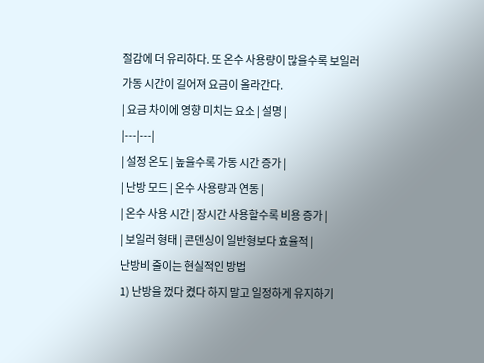절감에 더 유리하다. 또 온수 사용량이 많을수록 보일러 가동 시간이 길어져 요금이 올라간다.
| 요금 차이에 영향 미치는 요소 | 설명 |
|---|---|
| 설정 온도 | 높을수록 가동 시간 증가 |
| 난방 모드 | 온수 사용량과 연동 |
| 온수 사용 시간 | 장시간 사용할수록 비용 증가 |
| 보일러 형태 | 콘덴싱이 일반형보다 효율적 |
난방비 줄이는 현실적인 방법
1) 난방을 껐다 켰다 하지 말고 일정하게 유지하기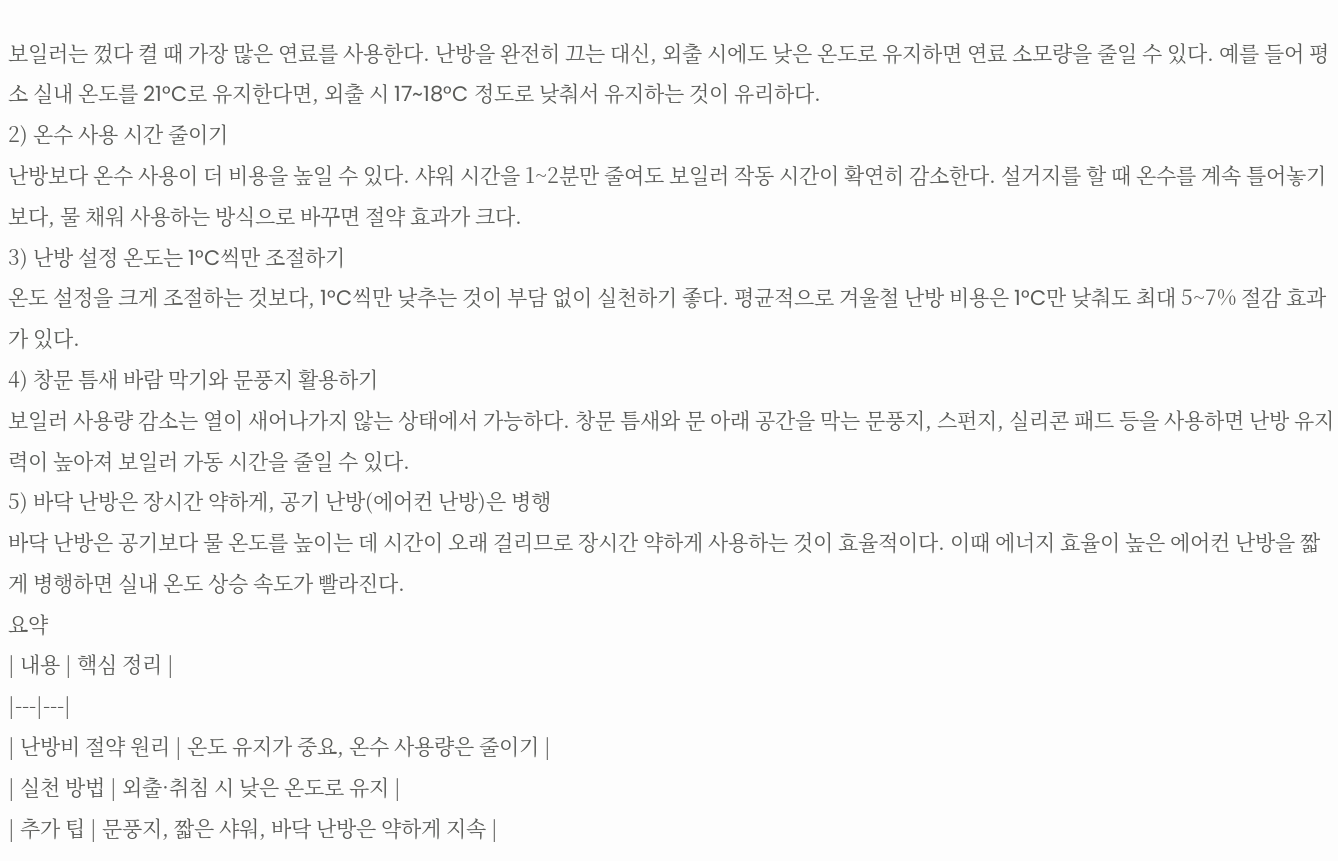보일러는 껐다 켤 때 가장 많은 연료를 사용한다. 난방을 완전히 끄는 대신, 외출 시에도 낮은 온도로 유지하면 연료 소모량을 줄일 수 있다. 예를 들어 평소 실내 온도를 21°C로 유지한다면, 외출 시 17~18°C 정도로 낮춰서 유지하는 것이 유리하다.
2) 온수 사용 시간 줄이기
난방보다 온수 사용이 더 비용을 높일 수 있다. 샤워 시간을 1~2분만 줄여도 보일러 작동 시간이 확연히 감소한다. 설거지를 할 때 온수를 계속 틀어놓기보다, 물 채워 사용하는 방식으로 바꾸면 절약 효과가 크다.
3) 난방 설정 온도는 1°C씩만 조절하기
온도 설정을 크게 조절하는 것보다, 1°C씩만 낮추는 것이 부담 없이 실천하기 좋다. 평균적으로 겨울철 난방 비용은 1°C만 낮춰도 최대 5~7% 절감 효과가 있다.
4) 창문 틈새 바람 막기와 문풍지 활용하기
보일러 사용량 감소는 열이 새어나가지 않는 상태에서 가능하다. 창문 틈새와 문 아래 공간을 막는 문풍지, 스펀지, 실리콘 패드 등을 사용하면 난방 유지력이 높아져 보일러 가동 시간을 줄일 수 있다.
5) 바닥 난방은 장시간 약하게, 공기 난방(에어컨 난방)은 병행
바닥 난방은 공기보다 물 온도를 높이는 데 시간이 오래 걸리므로 장시간 약하게 사용하는 것이 효율적이다. 이때 에너지 효율이 높은 에어컨 난방을 짧게 병행하면 실내 온도 상승 속도가 빨라진다.
요약
| 내용 | 핵심 정리 |
|---|---|
| 난방비 절약 원리 | 온도 유지가 중요, 온수 사용량은 줄이기 |
| 실천 방법 | 외출·취침 시 낮은 온도로 유지 |
| 추가 팁 | 문풍지, 짧은 샤워, 바닥 난방은 약하게 지속 |